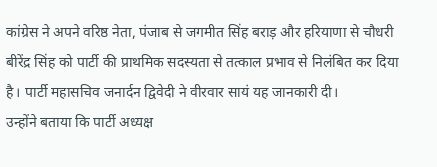कांग्रेस ने अपने वरिष्ठ नेता, पंजाब से जगमीत सिंह बराड़ और हरियाणा से चौधरी बीरेंद्र सिंह को पार्टी की प्राथमिक सदस्यता से तत्काल प्रभाव से निलंबित कर दिया है। पार्टी महासचिव जनार्दन द्विवेदी ने वीरवार सायं यह जानकारी दी।
उन्होंने बताया कि पार्टी अध्यक्ष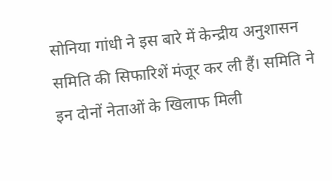सोनिया गांधी ने इस बारे में केन्द्रीय अनुशासन समिति की सिफारिशें मंजूर कर ली हैं। समिति ने इन दोनों नेताओं के खिलाफ मिली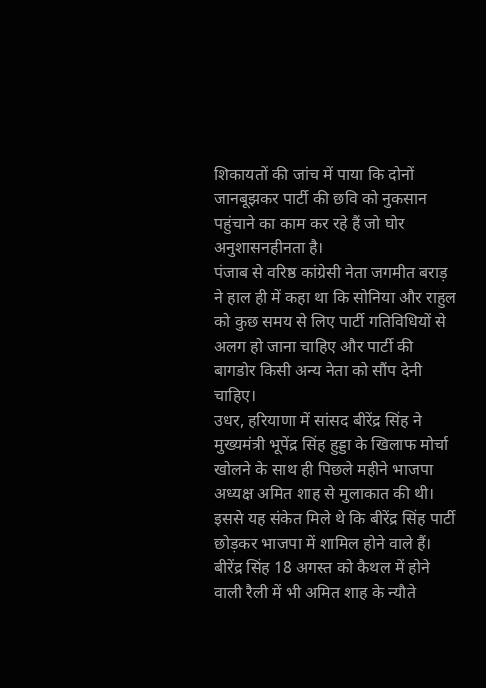शिकायतों की जांच में पाया कि दोनों जानबूझकर पार्टी की छवि को नुकसान पहुंचाने का काम कर रहे हैं जो घोर अनुशासनहीनता है।
पंजाब से वरिष्ठ कांग्रेसी नेता जगमीत बराड़ ने हाल ही में कहा था कि सोनिया और राहुल को कुछ समय से लिए पार्टी गतिविधियों से अलग हो जाना चाहिए और पार्टी की बागडोर किसी अन्य नेता को सौंप देनी चाहिए।
उधर, हरियाणा में सांसद बीरेंद्र सिंह ने मुख्यमंत्री भूपेंद्र सिंह हुड्डा के खिलाफ मोर्चा खोलने के साथ ही पिछले महीने भाजपा अध्यक्ष अमित शाह से मुलाकात की थी। इससे यह संकेत मिले थे कि बीरेंद्र सिंह पार्टी छोड़कर भाजपा में शामिल होने वाले हैं।
बीरेंद्र सिंह 18 अगस्त को कैथल में होने वाली रैली में भी अमित शाह के न्यौते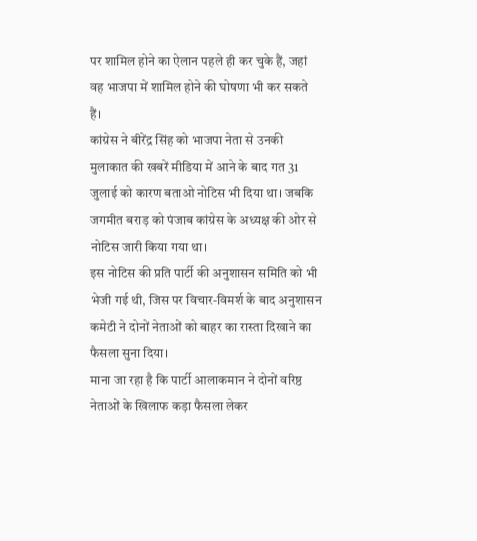पर शामिल होने का ऐलान पहले ही कर चुके हैं, जहां वह भाजपा में शामिल होने की घोषणा भी कर सकते हैं।
कांग्रेस ने बीरेंद्र सिंह को भाजपा नेता से उनकी मुलाकात की खबरें मीडिया में आने के बाद गत 31 जुलाई को कारण बताओ नोटिस भी दिया था। जबकि जगमीत बराड़ को पंजाब कांग्रेस के अध्यक्ष की ओर से नोटिस जारी किया गया था।
इस नोटिस की प्रति पार्टी की अनुशासन समिति को भी भेजी गई थी, जिस पर विचार-विमर्श के बाद अनुशासन कमेटी ने दोनों नेताओं को बाहर का रास्ता दिखाने का फैसला सुना दिया।
माना जा रहा है कि पार्टी आलाकमान ने दोनों वरिष्ठ नेताओं के खिलाफ कड़ा फैसला लेकर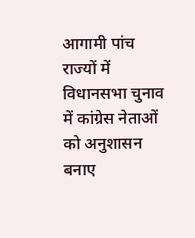आगामी पांच राज्यों में विधानसभा चुनाव में कांग्रेस नेताओं को अनुशासन बनाए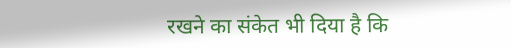रखने का संकेत भी दिया है कि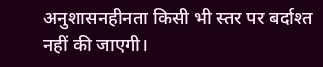अनुशासनहीनता किसी भी स्तर पर बर्दाश्त नहीं की जाएगी।